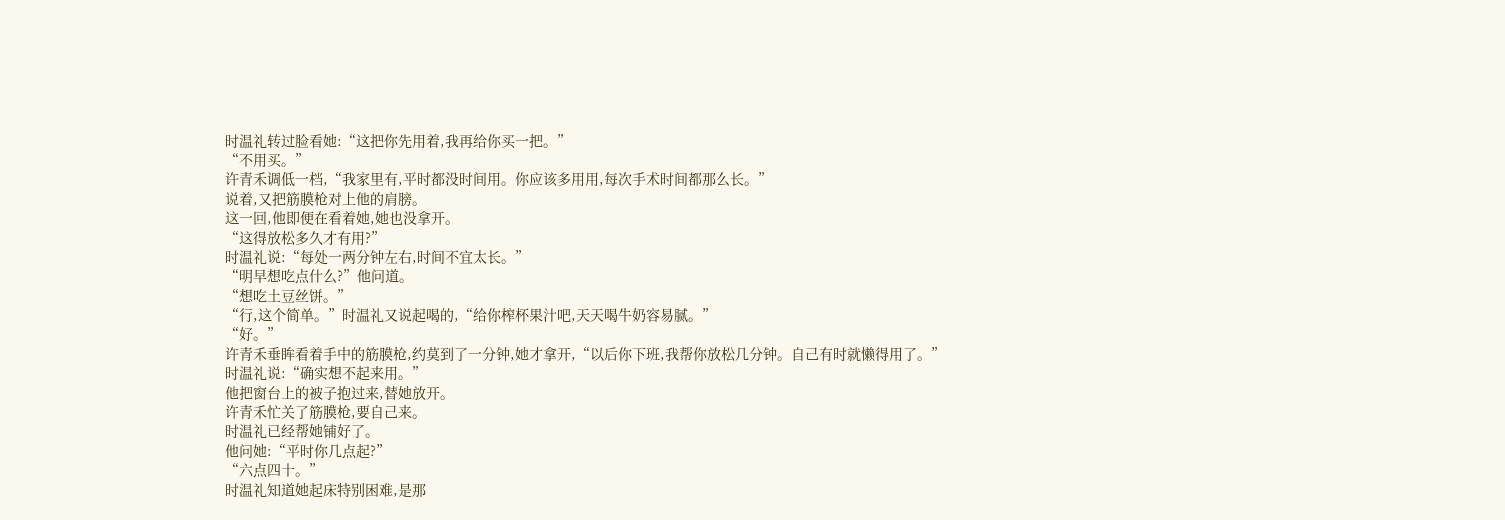时温礼转过脸看她:“这把你先用着,我再给你买一把。”
“不用买。”
许青禾调低一档,“我家里有,平时都没时间用。你应该多用用,每次手术时间都那么长。”
说着,又把筋膜枪对上他的肩膀。
这一回,他即便在看着她,她也没拿开。
“这得放松多久才有用?”
时温礼说:“每处一两分钟左右,时间不宜太长。”
“明早想吃点什么?”他问道。
“想吃土豆丝饼。”
“行,这个简单。”时温礼又说起喝的,“给你榨杯果汁吧,天天喝牛奶容易腻。”
“好。”
许青禾垂眸看着手中的筋膜枪,约莫到了一分钟,她才拿开,“以后你下班,我帮你放松几分钟。自己有时就懒得用了。”
时温礼说:“确实想不起来用。”
他把窗台上的被子抱过来,替她放开。
许青禾忙关了筋膜枪,要自己来。
时温礼已经帮她铺好了。
他问她:“平时你几点起?”
“六点四十。”
时温礼知道她起床特别困难,是那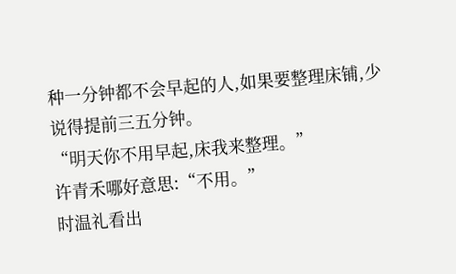种一分钟都不会早起的人,如果要整理床铺,少说得提前三五分钟。
“明天你不用早起,床我来整理。”
许青禾哪好意思:“不用。”
时温礼看出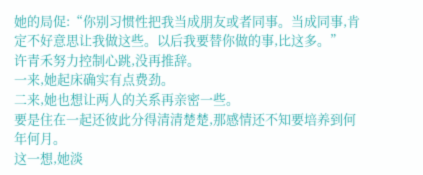她的局促:“你别习惯性把我当成朋友或者同事。当成同事,肯定不好意思让我做这些。以后我要替你做的事,比这多。”
许青禾努力控制心跳,没再推辞。
一来,她起床确实有点费劲。
二来,她也想让两人的关系再亲密一些。
要是住在一起还彼此分得清清楚楚,那感情还不知要培养到何年何月。
这一想,她淡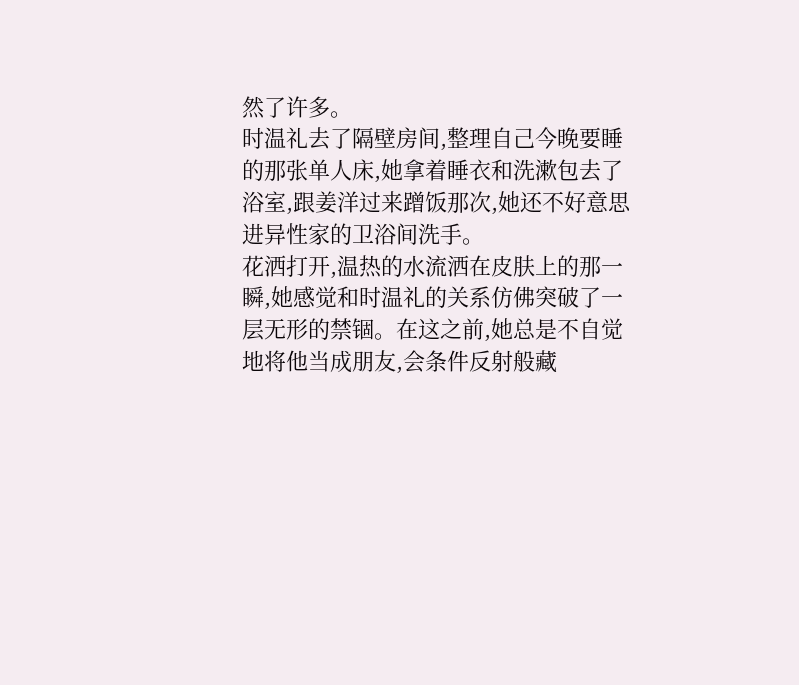然了许多。
时温礼去了隔壁房间,整理自己今晚要睡的那张单人床,她拿着睡衣和洗漱包去了浴室,跟姜洋过来蹭饭那次,她还不好意思进异性家的卫浴间洗手。
花洒打开,温热的水流洒在皮肤上的那一瞬,她感觉和时温礼的关系仿佛突破了一层无形的禁锢。在这之前,她总是不自觉地将他当成朋友,会条件反射般藏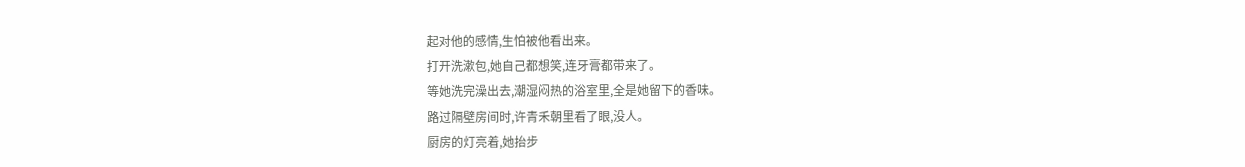起对他的感情,生怕被他看出来。
打开洗漱包,她自己都想笑,连牙膏都带来了。
等她洗完澡出去,潮湿闷热的浴室里,全是她留下的香味。
路过隔壁房间时,许青禾朝里看了眼,没人。
厨房的灯亮着,她抬步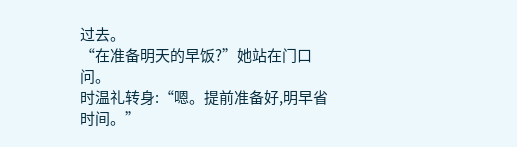过去。
“在准备明天的早饭?”她站在门口问。
时温礼转身:“嗯。提前准备好,明早省时间。”